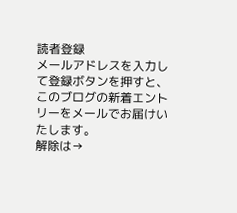読者登録
メールアドレスを入力して登録ボタンを押すと、このブログの新着エントリーをメールでお届けいたします。
解除は→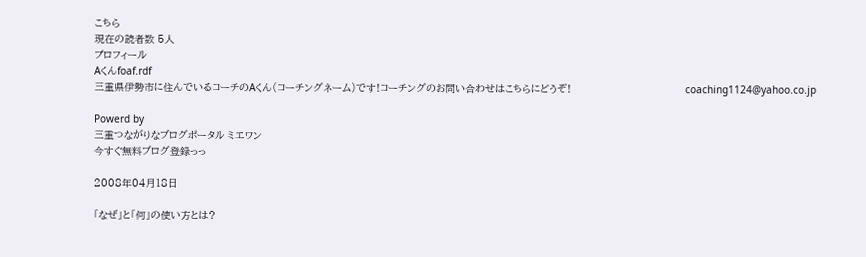こちら
現在の読者数 5人
プロフィール
Aくんfoaf.rdf
三重県伊勢市に住んでいるコーチのAくん(コーチングネーム)です!コーチングのお問い合わせはこちらにどうぞ!                                      coaching1124@yahoo.co.jp

Powerd by
三重つながりなブログポータル ミエワン
今すぐ無料ブログ登録っっ

2008年04月18日

「なぜ」と「何」の使い方とは?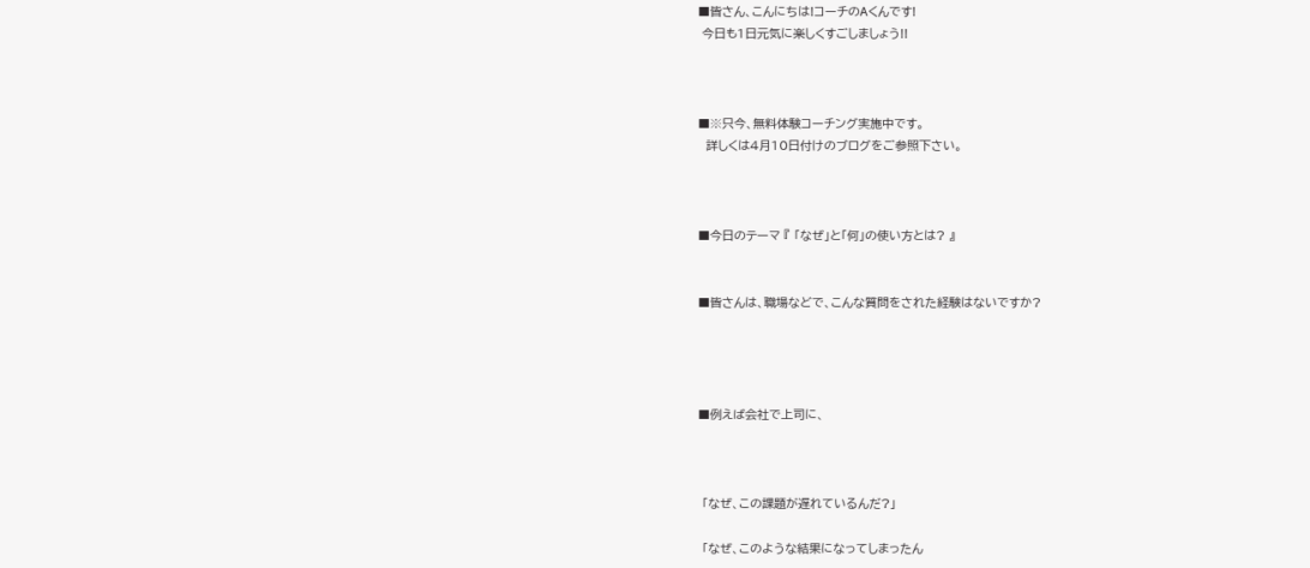■皆さん、こんにちは!コーチのAくんです!
 今日も1日元気に楽しくすごしましょう!!



■※只今、無料体験コーチング実施中です。
  詳しくは4月10日付けのブログをご参照下さい。



■今日のテーマ 『 「なぜ」と「何」の使い方とは? 』


■皆さんは、職場などで、こんな質問をされた経験はないですか?




■例えば会社で上司に、



 「なぜ、この課題が遅れているんだ?」

 「なぜ、このような結果になってしまったん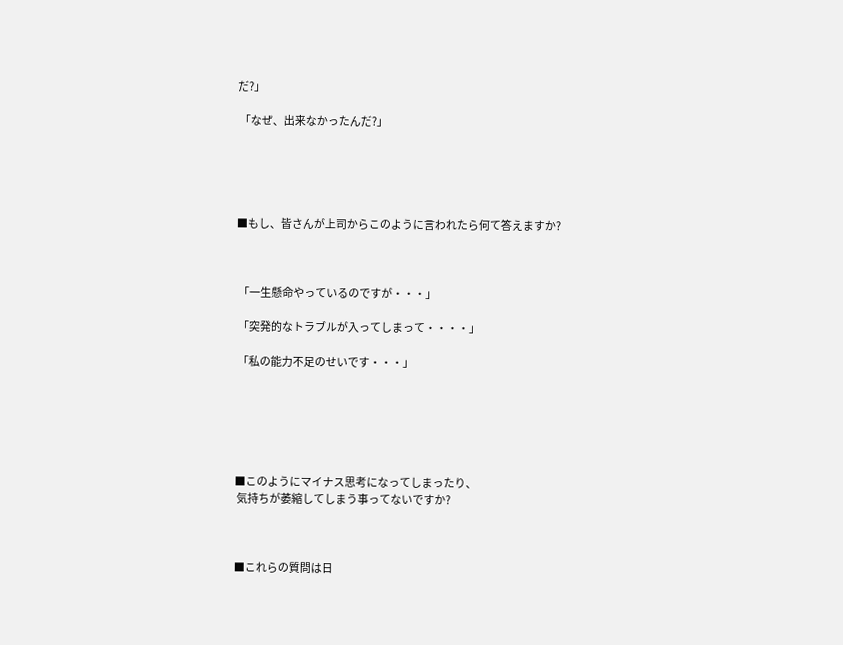だ?」

 「なぜ、出来なかったんだ?」





■もし、皆さんが上司からこのように言われたら何て答えますか?



 「一生懸命やっているのですが・・・」

 「突発的なトラブルが入ってしまって・・・・」

 「私の能力不足のせいです・・・」






■このようにマイナス思考になってしまったり、
 気持ちが萎縮してしまう事ってないですか?



■これらの質問は日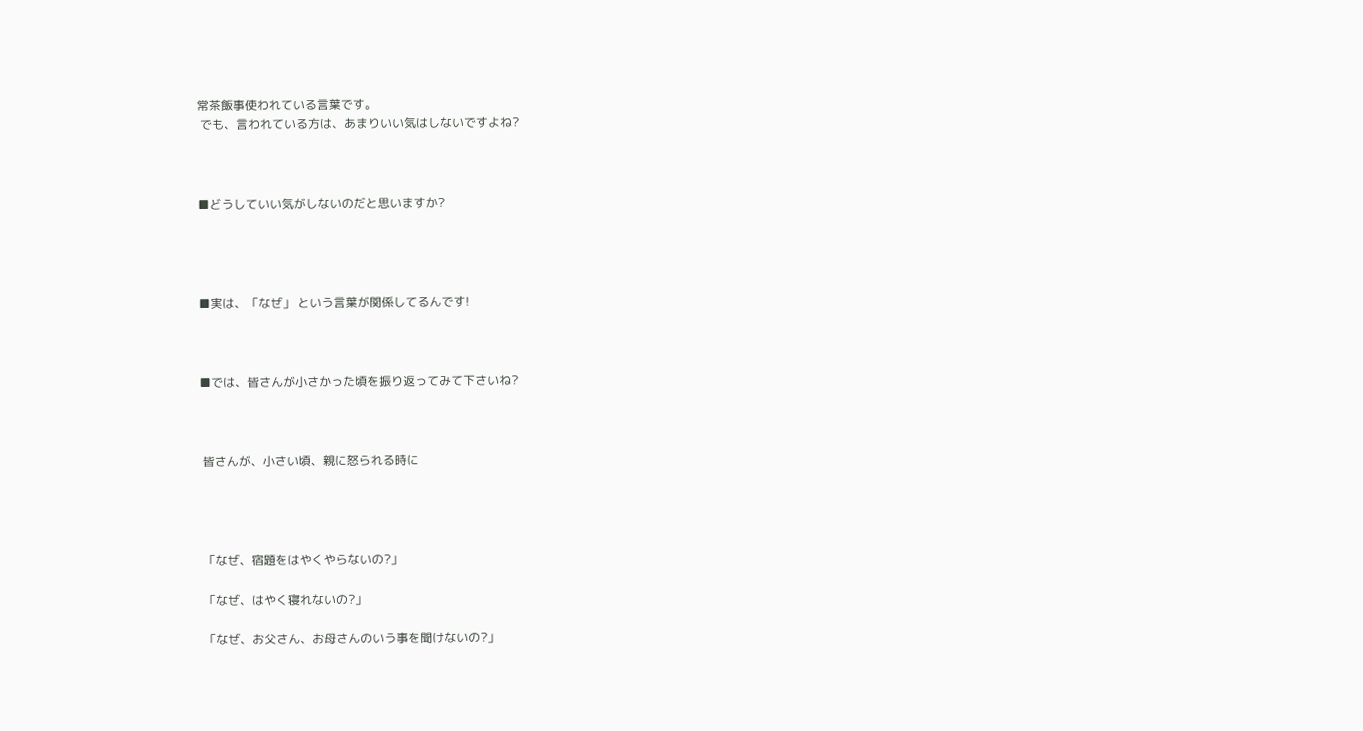常茶飯事使われている言葉です。
 でも、言われている方は、あまりいい気はしないですよね?



■どうしていい気がしないのだと思いますか?




■実は、「なぜ」 という言葉が関係してるんです!



■では、皆さんが小さかった頃を振り返ってみて下さいね?



 皆さんが、小さい頃、親に怒られる時に




 「なぜ、宿題をはやくやらないの?」

 「なぜ、はやく寝れないの?」

 「なぜ、お父さん、お母さんのいう事を聞けないの?」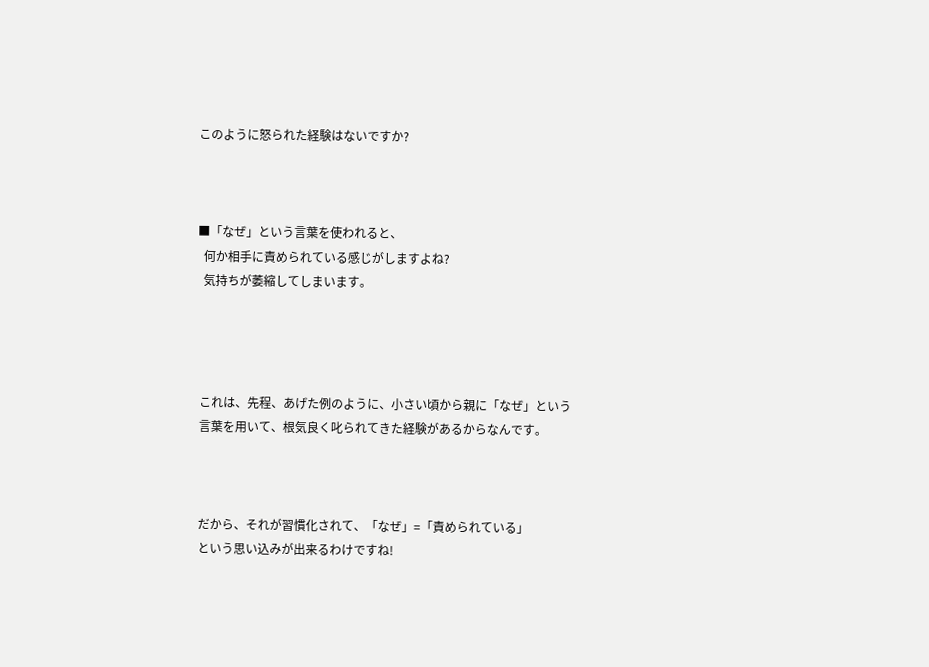このように怒られた経験はないですか?



■「なぜ」という言葉を使われると、
  何か相手に責められている感じがしますよね?
  気持ちが萎縮してしまいます。




 これは、先程、あげた例のように、小さい頃から親に「なぜ」という
 言葉を用いて、根気良く叱られてきた経験があるからなんです。



 だから、それが習慣化されて、「なぜ」=「責められている」
 という思い込みが出来るわけですね!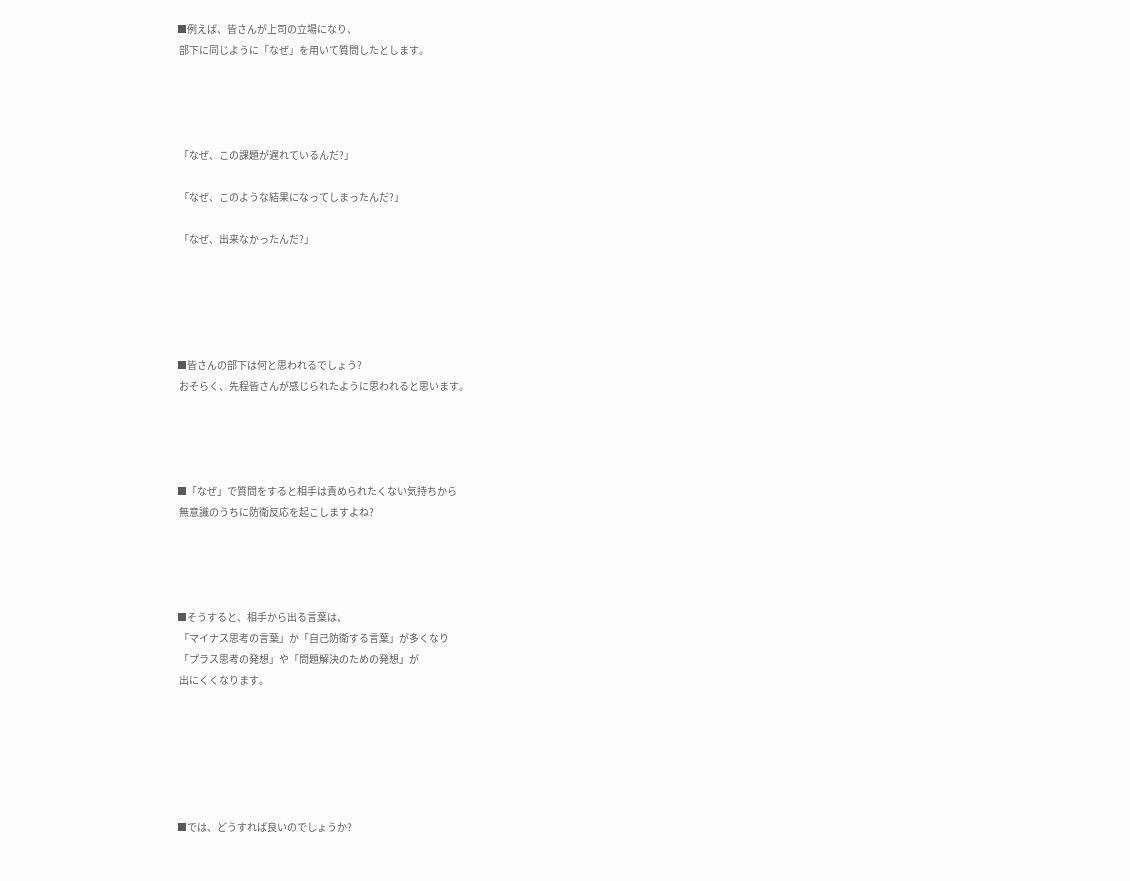■例えば、皆さんが上司の立場になり、
 部下に同じように「なぜ」を用いて質問したとします。




 「なぜ、この課題が遅れているんだ?」

 「なぜ、このような結果になってしまったんだ?」

 「なぜ、出来なかったんだ?」





■皆さんの部下は何と思われるでしょう?
 おそらく、先程皆さんが感じられたように思われると思います。




■「なぜ」で質問をすると相手は責められたくない気持ちから
 無意識のうちに防衛反応を起こしますよね?




■そうすると、相手から出る言葉は、
 「マイナス思考の言葉」か「自己防衛する言葉」が多くなり
 「プラス思考の発想」や「問題解決のための発想」が
 出にくくなります。






■では、どうすれば良いのでしょうか?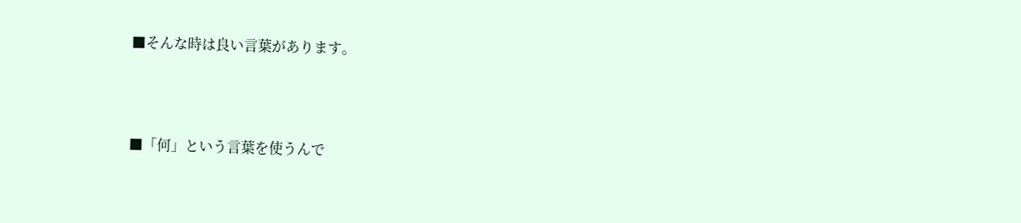■そんな時は良い言葉があります。





■「何」という言葉を使うんで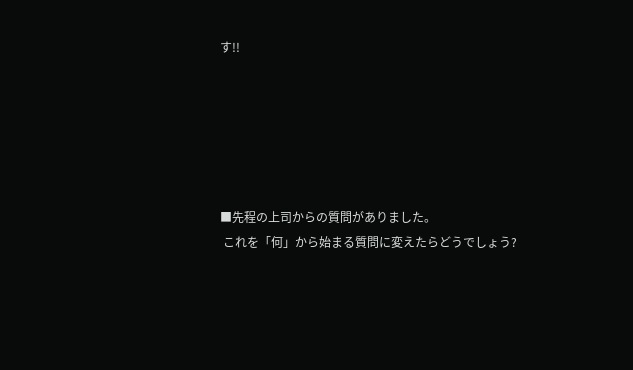す!!






■先程の上司からの質問がありました。
 これを「何」から始まる質問に変えたらどうでしょう?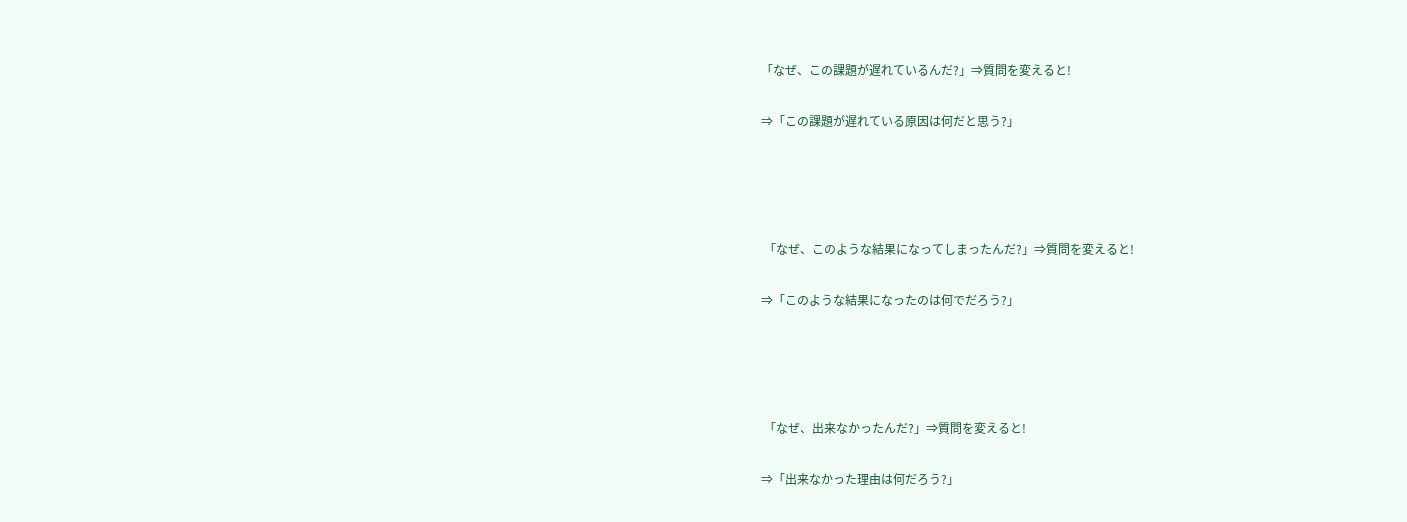「なぜ、この課題が遅れているんだ?」⇒質問を変えると!

⇒「この課題が遅れている原因は何だと思う?」




 「なぜ、このような結果になってしまったんだ?」⇒質問を変えると!

⇒「このような結果になったのは何でだろう?」




 「なぜ、出来なかったんだ?」⇒質問を変えると!

⇒「出来なかった理由は何だろう?」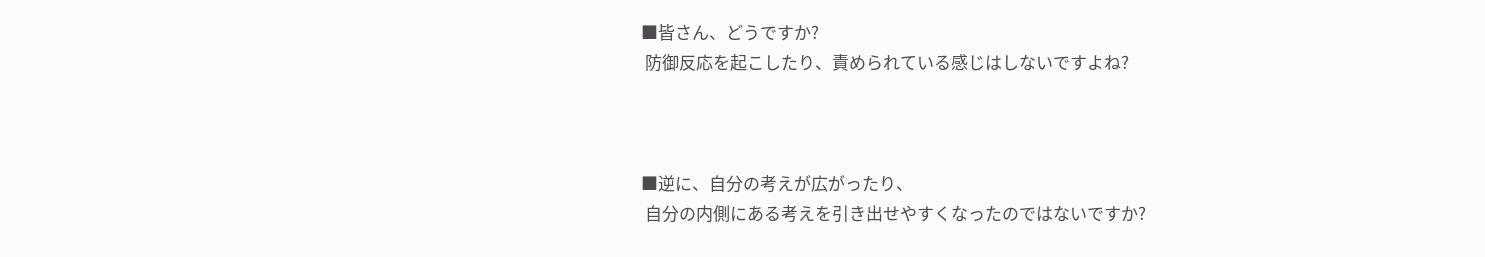■皆さん、どうですか?
 防御反応を起こしたり、責められている感じはしないですよね?



■逆に、自分の考えが広がったり、
 自分の内側にある考えを引き出せやすくなったのではないですか?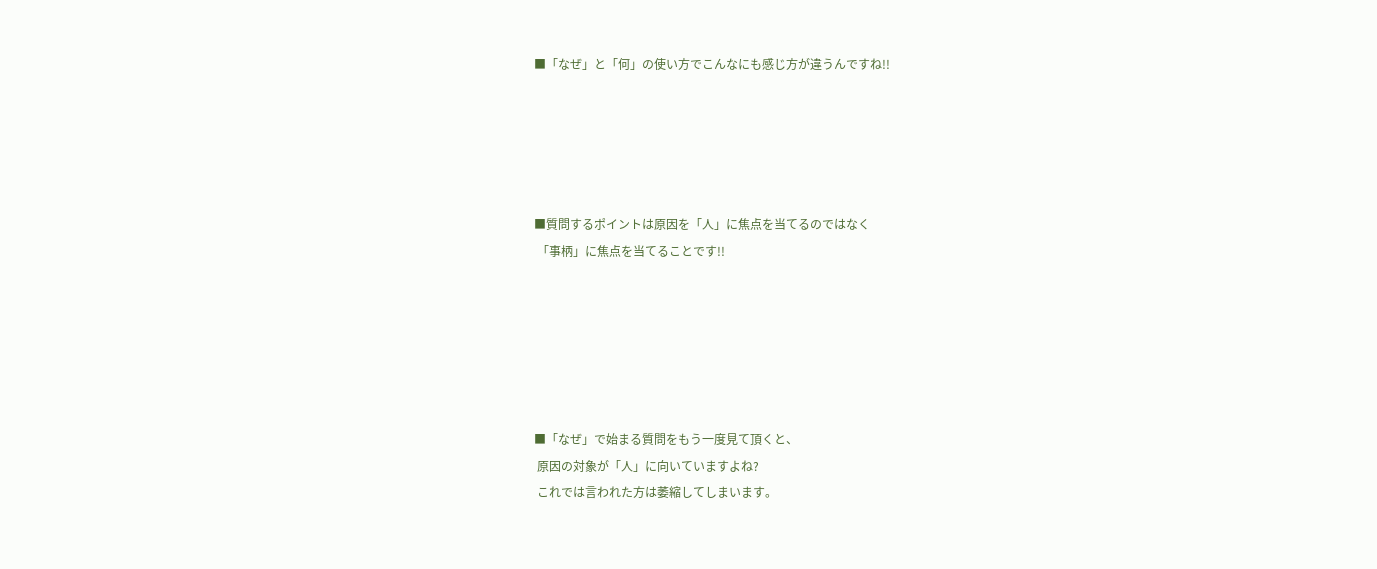■「なぜ」と「何」の使い方でこんなにも感じ方が違うんですね!!





■質問するポイントは原因を「人」に焦点を当てるのではなく
 「事柄」に焦点を当てることです!!






■「なぜ」で始まる質問をもう一度見て頂くと、
 原因の対象が「人」に向いていますよね?
 これでは言われた方は萎縮してしまいます。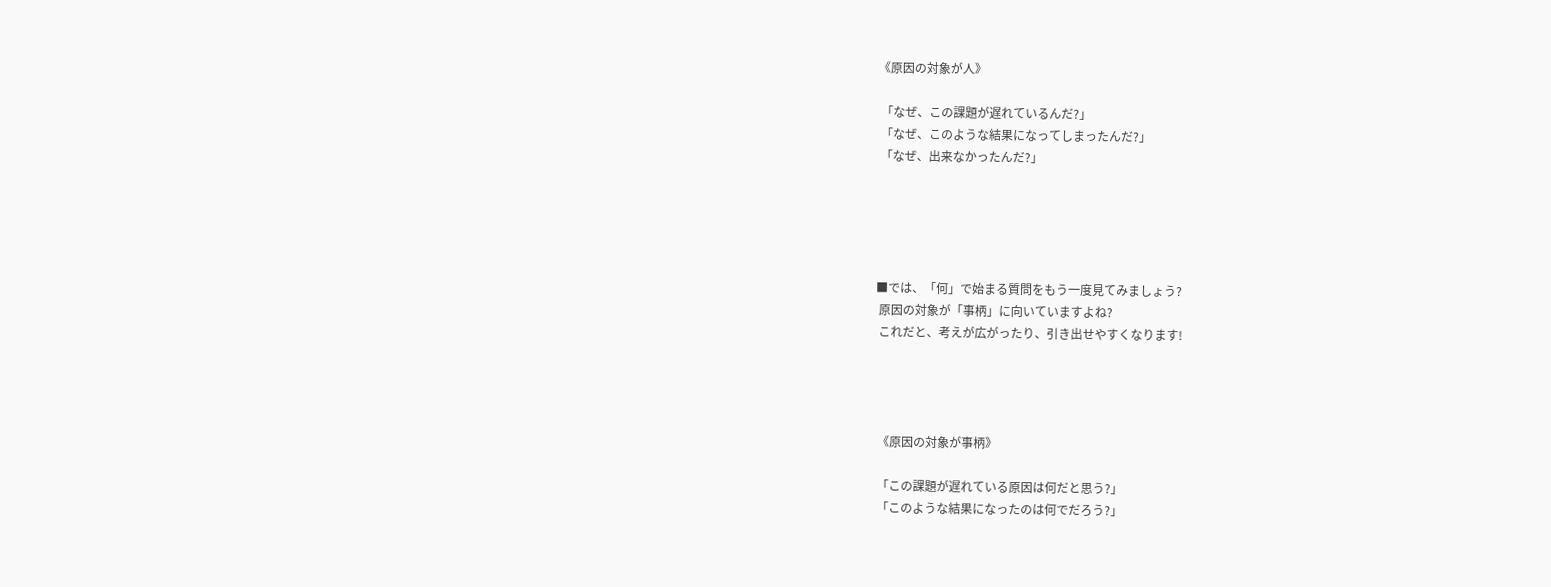《原因の対象が人》

 「なぜ、この課題が遅れているんだ?」
 「なぜ、このような結果になってしまったんだ?」
 「なぜ、出来なかったんだ?」





■では、「何」で始まる質問をもう一度見てみましょう?
 原因の対象が「事柄」に向いていますよね?
 これだと、考えが広がったり、引き出せやすくなります!




 《原因の対象が事柄》

 「この課題が遅れている原因は何だと思う?」
 「このような結果になったのは何でだろう?」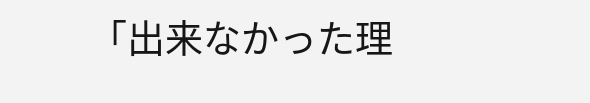「出来なかった理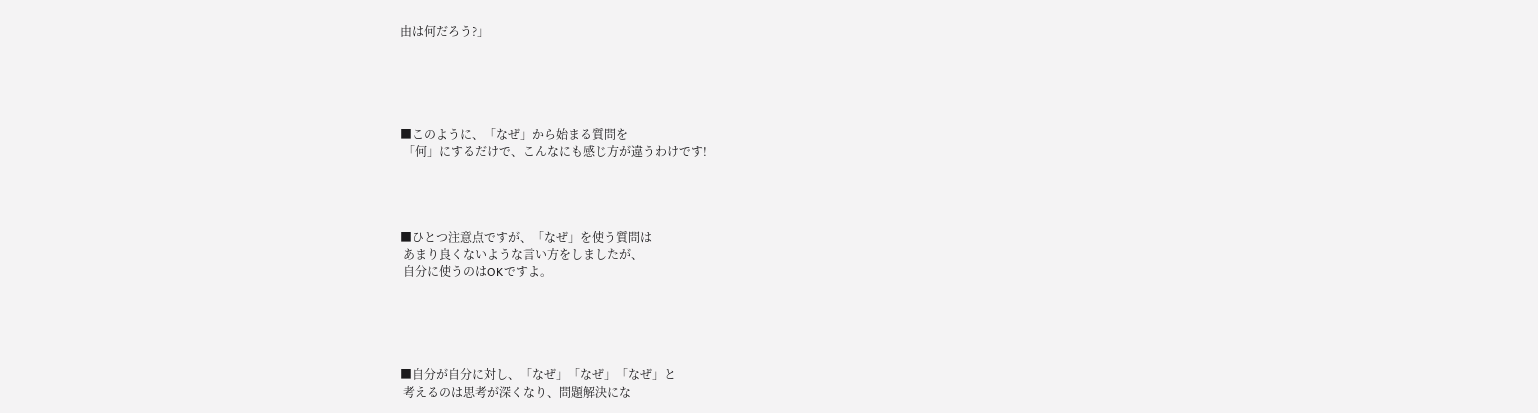由は何だろう?」





■このように、「なぜ」から始まる質問を
 「何」にするだけで、こんなにも感じ方が違うわけです!




■ひとつ注意点ですが、「なぜ」を使う質問は
 あまり良くないような言い方をしましたが、
 自分に使うのはOKですよ。





■自分が自分に対し、「なぜ」「なぜ」「なぜ」と
 考えるのは思考が深くなり、問題解決にな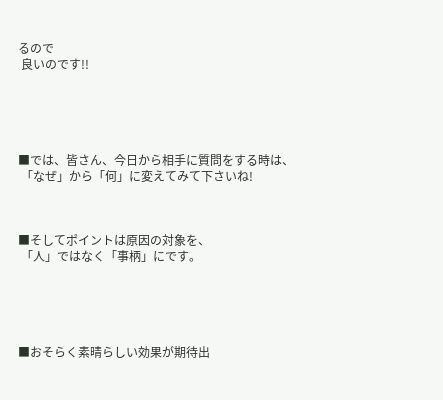るので
 良いのです!!





■では、皆さん、今日から相手に質問をする時は、
 「なぜ」から「何」に変えてみて下さいね!



■そしてポイントは原因の対象を、
 「人」ではなく「事柄」にです。





■おそらく素晴らしい効果が期待出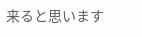来ると思います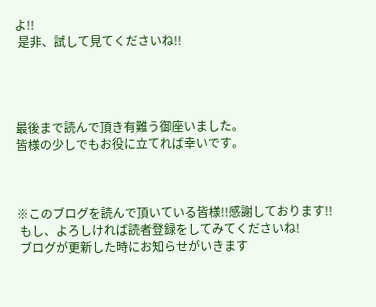よ!!
 是非、試して見てくださいね!!




最後まで読んで頂き有難う御座いました。
皆様の少しでもお役に立てれば幸いです。



※このブログを読んで頂いている皆様!!感謝しております!!
 もし、よろしければ読者登録をしてみてくださいね!
 ブログが更新した時にお知らせがいきます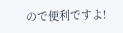ので便利ですよ!